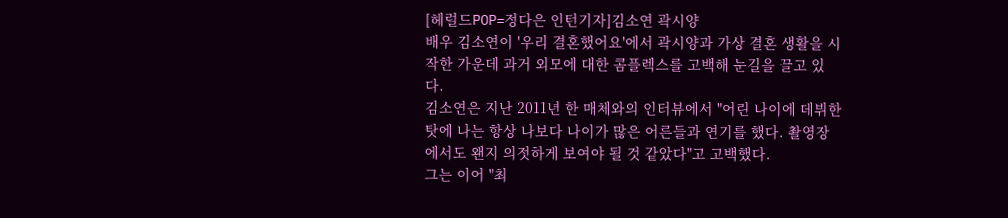[헤럴드POP=정다은 인턴기자]김소연 곽시양
배우 김소연이 '우리 결혼했어요'에서 곽시양과 가상 결혼 생활을 시작한 가운데 과거 외모에 대한 콤플렉스를 고백해 눈길을 끌고 있다.
김소연은 지난 2011년 한 매체와의 인터뷰에서 "어린 나이에 데뷔한 탓에 나는 항상 나보다 나이가 많은 어른들과 연기를 했다. 촬영장에서도 왠지 의젓하게 보여야 될 것 같았다"고 고백했다.
그는 이어 "최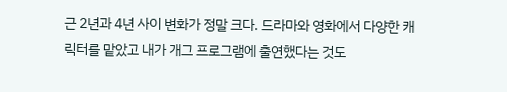근 2년과 4년 사이 변화가 정말 크다. 드라마와 영화에서 다양한 캐릭터를 맡았고 내가 개그 프로그램에 출연했다는 것도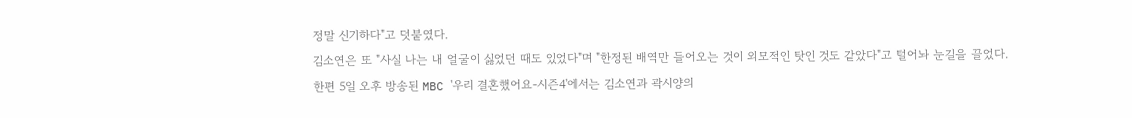정말 신기하다"고 덧붙였다.
김소연은 또 "사실 나는 내 얼굴이 싫었던 때도 있었다"며 "한정된 배역만 들어오는 것이 외모적인 탓인 것도 같았다"고 털어놔 눈길을 끌었다.
한편 5일 오후 방송된 MBC '우리 결혼했어요-시즌4'에서는 김소연과 곽시양의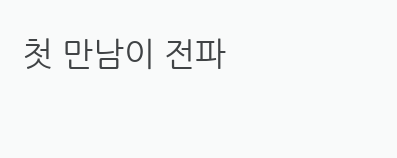첫 만남이 전파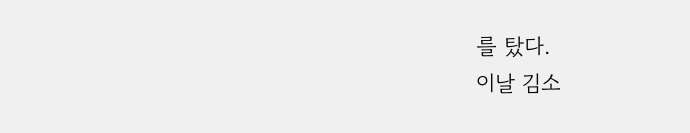를 탔다.
이날 김소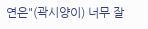연은"(곽시양이) 너무 잘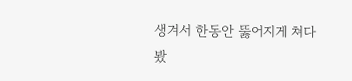생겨서 한동안 뚫어지게 쳐다봤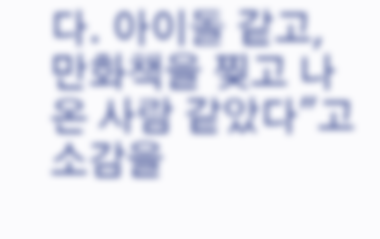다. 아이돌 같고, 만화책을 찢고 나온 사람 같았다"고 소감을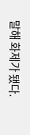말해 화제가 됐다.